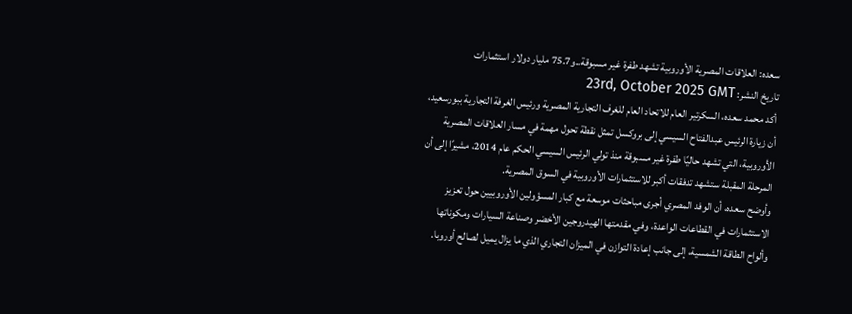سعده: العلاقات المصرية الأوروبية تشهد طفرة غير مسبوقة..و75.7 مليار دولار استثمارات
تاريخ النشر: 23rd, October 2025 GMT
أكد محمد سعده، السكرتير العام للاتحاد العام للغرف التجارية المصرية ورئيس الغرفة التجارية ببورسعيد، أن زيارة الرئيس عبدالفتاح السيسي إلى بروكسل تمثل نقطة تحول مهمة في مسار العلاقات المصرية الأوروبية، التي تشهد حاليًا طفرة غير مسبوقة منذ تولي الرئيس السيسي الحكم عام 2014، مشيرًا إلى أن المرحلة المقبلة ستشهد تدفقات أكبر للاستثمارات الأوروبية في السوق المصرية.
وأوضح سعده، أن الوفد المصري أجرى مباحثات موسعة مع كبار المسؤولين الأوروبيين حول تعزيز الاستثمارات في القطاعات الواعدة، وفي مقدمتها الهيدروجين الأخضر وصناعة السيارات ومكوناتها وألواح الطاقة الشمسية، إلى جانب إعادة التوازن في الميزان التجاري الذي ما يزال يميل لصالح أوروبا.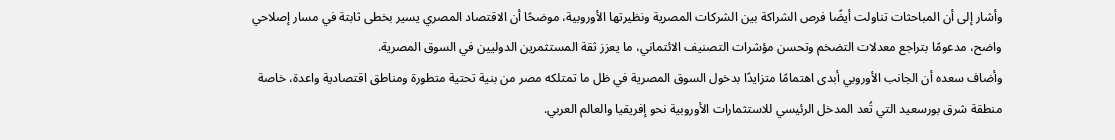وأشار إلى أن المباحثات تناولت أيضًا فرص الشراكة بين الشركات المصرية ونظيرتها الأوروبية، موضحًا أن الاقتصاد المصري يسير بخطى ثابتة في مسار إصلاحي واضح، مدعومًا بتراجع معدلات التضخم وتحسن مؤشرات التصنيف الائتماني، ما يعزز ثقة المستثمرين الدوليين في السوق المصرية.
وأضاف سعده أن الجانب الأوروبي أبدى اهتمامًا متزايدًا بدخول السوق المصرية في ظل ما تمتلكه مصر من بنية تحتية متطورة ومناطق اقتصادية واعدة، خاصة منطقة شرق بورسعيد التي تُعد المدخل الرئيسي للاستثمارات الأوروبية نحو إفريقيا والعالم العربي.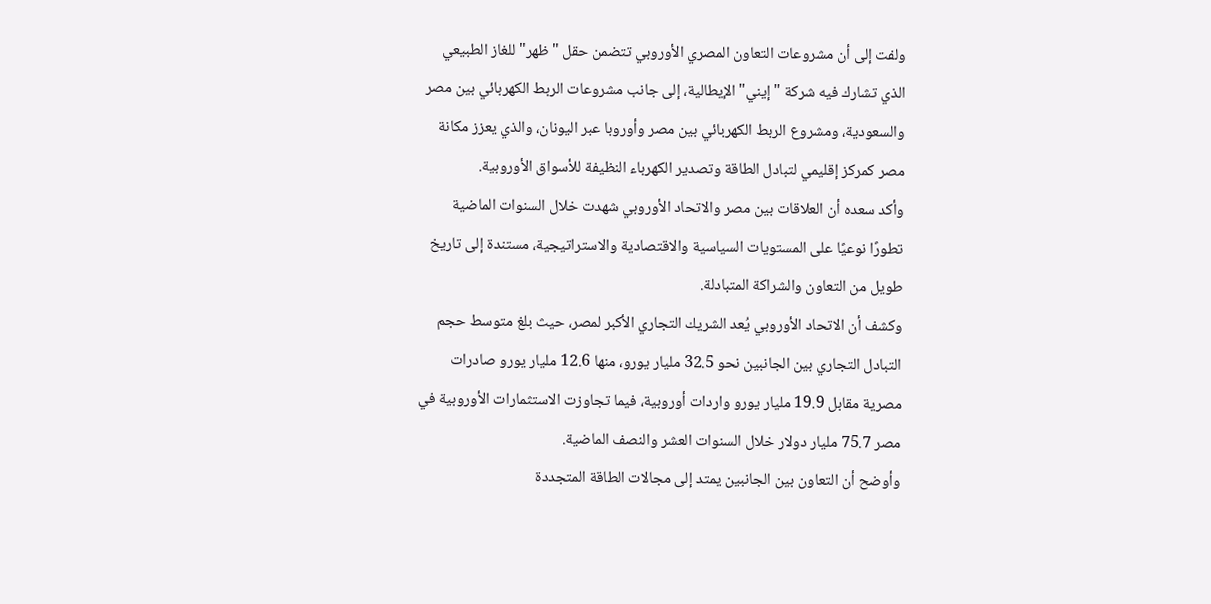ولفت إلى أن مشروعات التعاون المصري الأوروبي تتضمن حقل "ظهر" للغاز الطبيعي الذي تشارك فيه شركة "إيني" الإيطالية، إلى جانب مشروعات الربط الكهربائي بين مصر والسعودية، ومشروع الربط الكهربائي بين مصر وأوروبا عبر اليونان، والذي يعزز مكانة مصر كمركز إقليمي لتبادل الطاقة وتصدير الكهرباء النظيفة للأسواق الأوروبية.
وأكد سعده أن العلاقات بين مصر والاتحاد الأوروبي شهدت خلال السنوات الماضية تطورًا نوعيًا على المستويات السياسية والاقتصادية والاستراتيجية، مستندة إلى تاريخ طويل من التعاون والشراكة المتبادلة.
وكشف أن الاتحاد الأوروبي يُعد الشريك التجاري الأكبر لمصر، حيث بلغ متوسط حجم التبادل التجاري بين الجانبين نحو 32.5 مليار يورو، منها 12.6 مليار يورو صادرات مصرية مقابل 19.9 مليار يورو واردات أوروبية، فيما تجاوزت الاستثمارات الأوروبية في مصر 75.7 مليار دولار خلال السنوات العشر والنصف الماضية.
وأوضح أن التعاون بين الجانبين يمتد إلى مجالات الطاقة المتجددة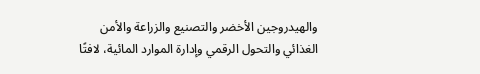والهيدروجين الأخضر والتصنيع والزراعة والأمن الغذائي والتحول الرقمي وإدارة الموارد المائية، لافتًا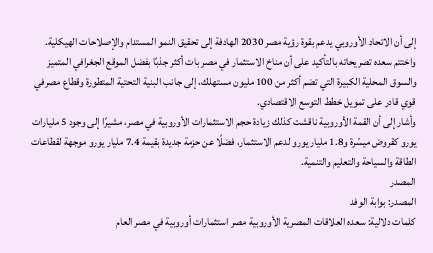إلى أن الاتحاد الأوروبي يدعم بقوة رؤية مصر 2030 الهادفة إلى تحقيق النمو المستدام والإصلاحات الهيكلية.
واختتم سعده تصريحاته بالتأكيد على أن مناخ الاستثمار في مصر بات أكثر جذبًا بفضل الموقع الجغرافي المتميز والسوق المحلية الكبيرة التي تضم أكثر من 100 مليون مستهلك، إلى جانب البنية التحتية المتطورة وقطاع مصرفي قوي قادر على تمويل خطط التوسع الاقتصادي.
وأشار إلى أن القمة الأوروبية ناقشت كذلك زيادة حجم الاستثمارات الأوروبية في مصر، مشيرًا إلى وجود 5 مليارات يورو كقروض ميسّرة و1.8 مليار يورو لدعم الاستثمار، فضلًا عن حزمة جديدة بقيمة 7.4 مليار يورو موجهة لقطاعات الطاقة والسياحة والتعليم والتنمية.
المصدر
المصدر: بوابة الوفد
كلمات دلالية: سعده العلاقات المصرية الأوروبية مصر استثمارات أوروبية في مصر العام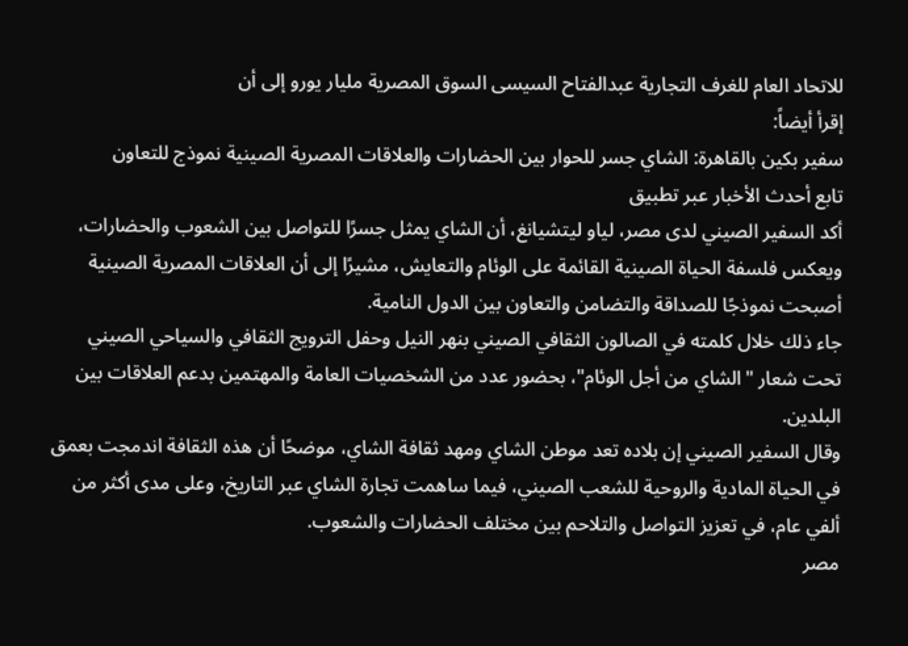للاتحاد العام للغرف التجارية عبدالفتاح السيسى السوق المصرية ملیار یورو إلى أن
إقرأ أيضاً:
سفير بكين بالقاهرة: الشاي جسر للحوار بين الحضارات والعلاقات المصرية الصينية نموذج للتعاون
تابع أحدث الأخبار عبر تطبيق
أكد السفير الصيني لدى مصر، لياو ليتشيانغ، أن الشاي يمثل جسرًا للتواصل بين الشعوب والحضارات، ويعكس فلسفة الحياة الصينية القائمة على الوئام والتعايش، مشيرًا إلى أن العلاقات المصرية الصينية أصبحت نموذجًا للصداقة والتضامن والتعاون بين الدول النامية.
جاء ذلك خلال كلمته في الصالون الثقافي الصيني بنهر النيل وحفل الترويج الثقافي والسياحي الصيني تحت شعار "الشاي من أجل الوئام"، بحضور عدد من الشخصيات العامة والمهتمين بدعم العلاقات بين البلدين.
وقال السفير الصيني إن بلاده تعد موطن الشاي ومهد ثقافة الشاي، موضحًا أن هذه الثقافة اندمجت بعمق في الحياة المادية والروحية للشعب الصيني، فيما ساهمت تجارة الشاي عبر التاريخ، وعلى مدى أكثر من ألفي عام، في تعزيز التواصل والتلاحم بين مختلف الحضارات والشعوب.
مصر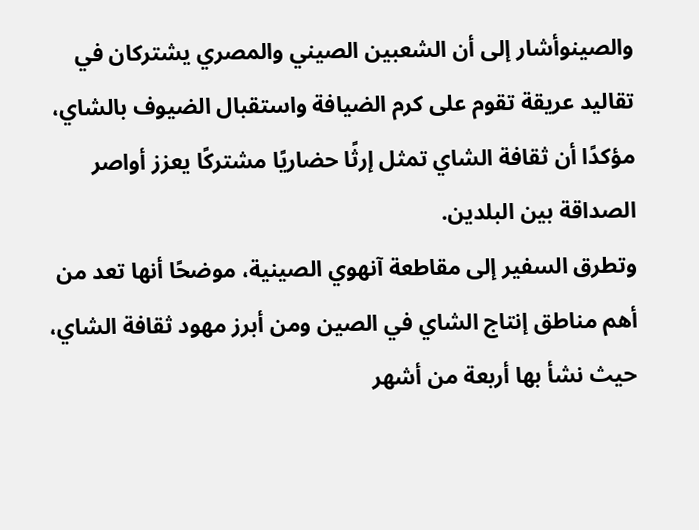والصينوأشار إلى أن الشعبين الصيني والمصري يشتركان في تقاليد عريقة تقوم على كرم الضيافة واستقبال الضيوف بالشاي، مؤكدًا أن ثقافة الشاي تمثل إرثًا حضاريًا مشتركًا يعزز أواصر الصداقة بين البلدين.
وتطرق السفير إلى مقاطعة آنهوي الصينية، موضحًا أنها تعد من أهم مناطق إنتاج الشاي في الصين ومن أبرز مهود ثقافة الشاي، حيث نشأ بها أربعة من أشهر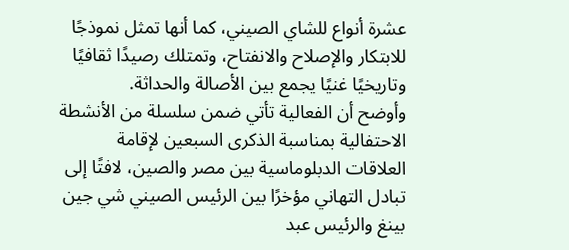عشرة أنواع للشاي الصيني، كما أنها تمثل نموذجًا للابتكار والإصلاح والانفتاح، وتمتلك رصيدًا ثقافيًا وتاريخيًا غنيًا يجمع بين الأصالة والحداثة.
وأوضح أن الفعالية تأتي ضمن سلسلة من الأنشطة الاحتفالية بمناسبة الذكرى السبعين لإقامة العلاقات الدبلوماسية بين مصر والصين، لافتًا إلى تبادل التهاني مؤخرًا بين الرئيس الصيني شي جين بينغ والرئيس عبد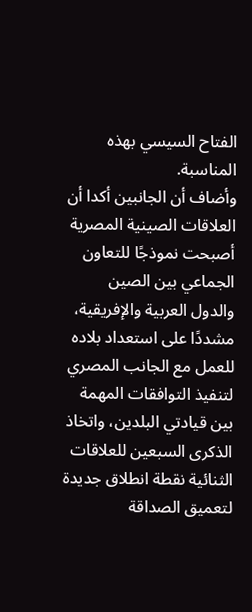الفتاح السيسي بهذه المناسبة.
وأضاف أن الجانبين أكدا أن العلاقات الصينية المصرية أصبحت نموذجًا للتعاون الجماعي بين الصين والدول العربية والإفريقية، مشددًا على استعداد بلاده للعمل مع الجانب المصري لتنفيذ التوافقات المهمة بين قيادتي البلدين، واتخاذ الذكرى السبعين للعلاقات الثنائية نقطة انطلاق جديدة لتعميق الصداقة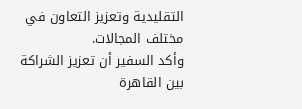التقليدية وتعزيز التعاون في مختلف المجالات.
وأكد السفير أن تعزيز الشراكة بين القاهرة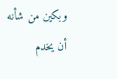وبكين من شأنه أن يخدم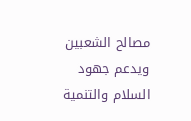مصالح الشعبين ويدعم جهود السلام والتنمية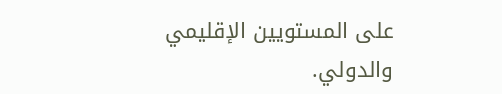على المستويين الإقليمي والدولي.